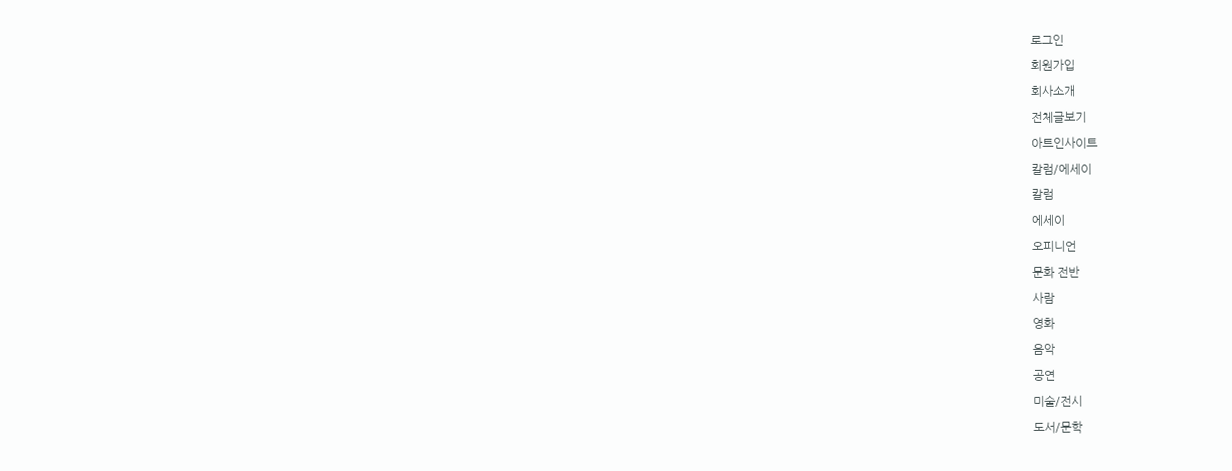로그인
회원가입
회사소개
전체글보기
아트인사이트
칼럼/에세이
칼럼
에세이
오피니언
문화 전반
사람
영화
음악
공연
미술/전시
도서/문학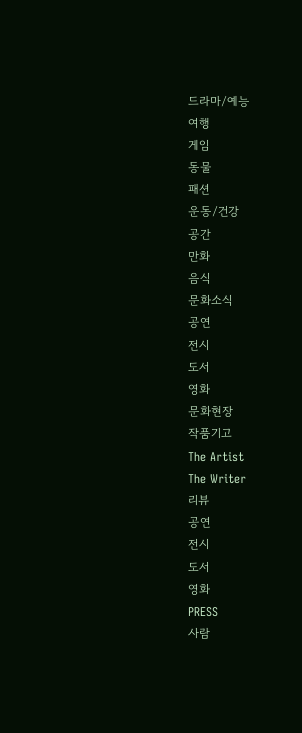드라마/예능
여행
게임
동물
패션
운동/건강
공간
만화
음식
문화소식
공연
전시
도서
영화
문화현장
작품기고
The Artist
The Writer
리뷰
공연
전시
도서
영화
PRESS
사람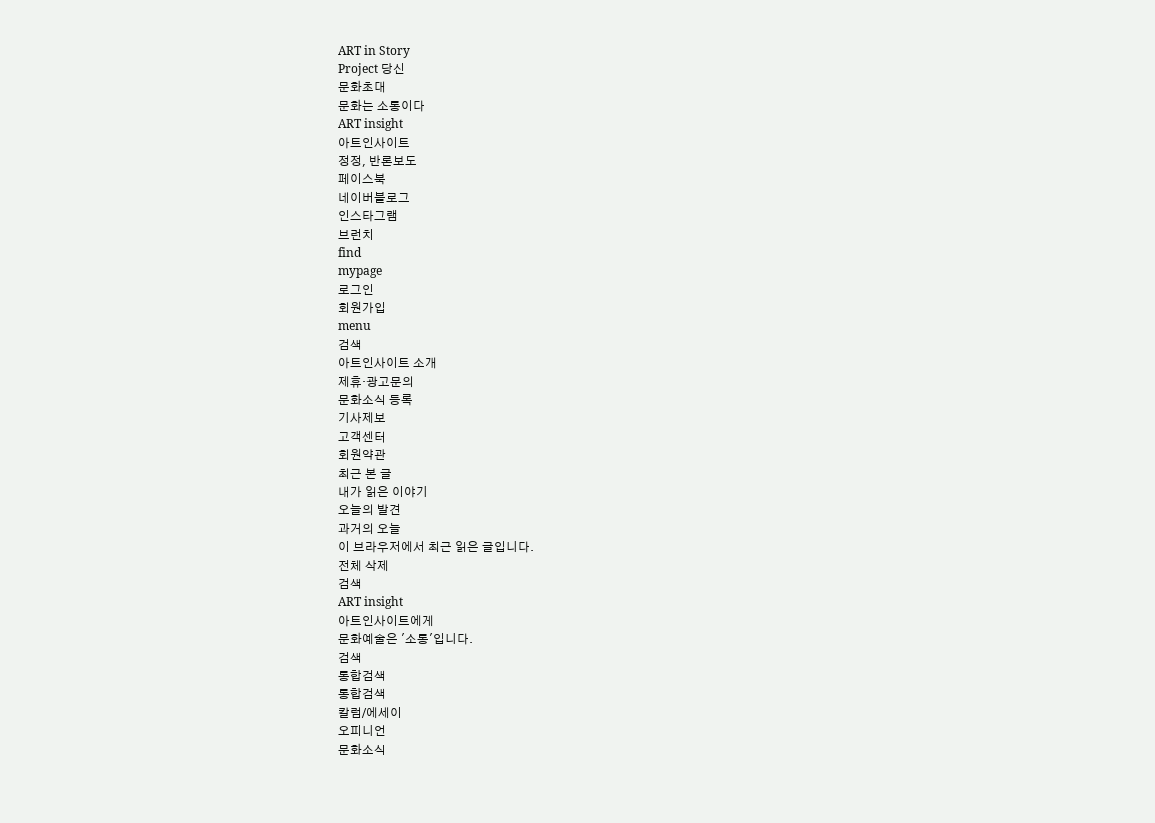ART in Story
Project 당신
문화초대
문화는 소통이다
ART insight
아트인사이트
정정, 반론보도
페이스북
네이버블로그
인스타그램
브런치
find
mypage
로그인
회원가입
menu
검색
아트인사이트 소개
제휴·광고문의
문화소식 등록
기사제보
고객센터
회원약관
최근 본 글
내가 읽은 이야기
오늘의 발견
과거의 오늘
이 브라우저에서 최근 읽은 글입니다.
전체 삭제
검색
ART insight
아트인사이트에게
문화예술은 '소통'입니다.
검색
통합검색
통합검색
칼럼/에세이
오피니언
문화소식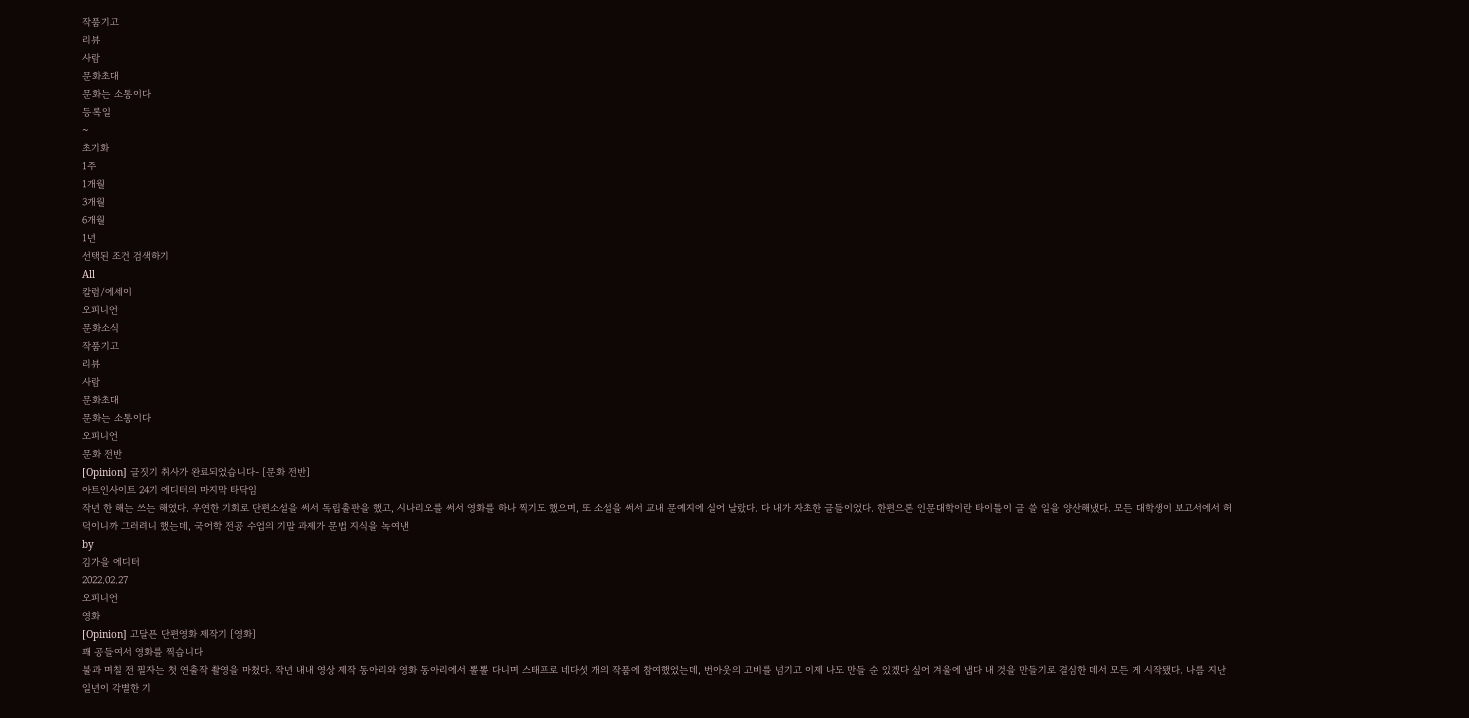작품기고
리뷰
사람
문화초대
문화는 소통이다
등록일
~
초기화
1주
1개월
3개월
6개월
1년
선택된 조건 검색하기
All
칼럼/에세이
오피니언
문화소식
작품기고
리뷰
사람
문화초대
문화는 소통이다
오피니언
문화 전반
[Opinion] 글짓기 취사가 완료되었습니다- [문화 전반]
아트인사이트 24기 에디터의 마지막 타닥임
작년 한 해는 쓰는 해였다. 우연한 기회로 단편소설을 써서 독립출판을 했고, 시나리오를 써서 영화를 하나 찍기도 했으며, 또 소설을 써서 교내 문예지에 실어 날랐다. 다 내가 자초한 글들이었다. 한편으론 인문대학이란 타이틀이 글 쓸 일을 양산해냈다. 모든 대학생이 보고서에서 허덕이니까 그러려니 했는데, 국어학 전공 수업의 기말 과제가 문법 지식을 녹여낸
by
김가을 에디터
2022.02.27
오피니언
영화
[Opinion] 고달픈 단편영화 제작기 [영화]
꽤 공들여서 영화를 찍습니다
불과 며칠 전 필자는 첫 연출작 촬영을 마쳤다. 작년 내내 영상 제작 동아리와 영화 동아리에서 뽈뽈 다니며 스태프로 네다섯 개의 작품에 참여했었는데, 번아웃의 고비를 넘기고 이제 나도 만들 순 있겠다 싶어 겨울에 냅다 내 것을 만들기로 결심한 데서 모든 게 시작됐다. 나름 지난 일년이 각별한 기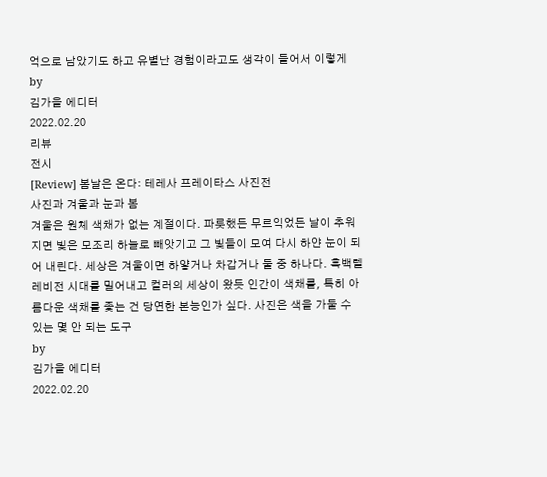억으로 남았기도 하고 유별난 경험이라고도 생각이 들어서 이렇게
by
김가을 에디터
2022.02.20
리뷰
전시
[Review] 봄날은 온다: 테레사 프레이타스 사진전
사진과 겨울과 눈과 봄
겨울은 원체 색채가 없는 계절이다. 파릇했든 무르익었든 날이 추워지면 빛은 모조리 하늘로 빼앗기고 그 빛들이 모여 다시 하얀 눈이 되어 내린다. 세상은 겨울이면 하얗거나 차갑거나 둘 중 하나다. 흑백텔레비전 시대를 밀어내고 컬러의 세상이 왔듯 인간이 색채를, 특히 아름다운 색채를 좇는 건 당연한 본능인가 싶다. 사진은 색을 가둘 수 있는 몇 안 되는 도구
by
김가을 에디터
2022.02.20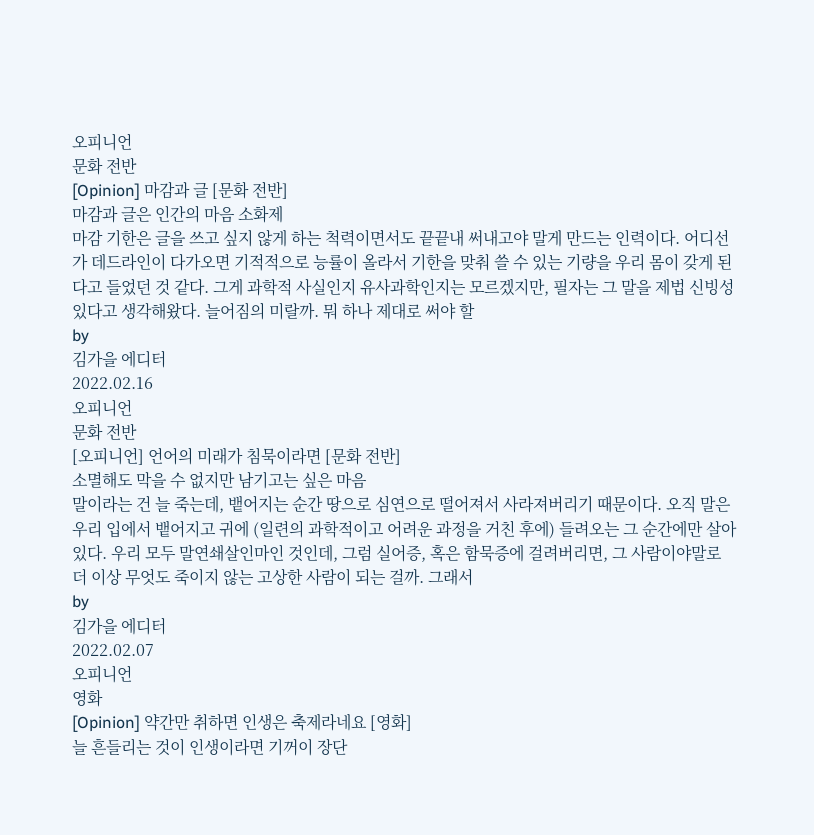오피니언
문화 전반
[Opinion] 마감과 글 [문화 전반]
마감과 글은 인간의 마음 소화제
마감 기한은 글을 쓰고 싶지 않게 하는 척력이면서도 끝끝내 써내고야 말게 만드는 인력이다. 어디선가 데드라인이 다가오면 기적적으로 능률이 올라서 기한을 맞춰 쓸 수 있는 기량을 우리 몸이 갖게 된다고 들었던 것 같다. 그게 과학적 사실인지 유사과학인지는 모르겠지만, 필자는 그 말을 제법 신빙성 있다고 생각해왔다. 늘어짐의 미랄까. 뭐 하나 제대로 써야 할
by
김가을 에디터
2022.02.16
오피니언
문화 전반
[오피니언] 언어의 미래가 침묵이라면 [문화 전반]
소멸해도 막을 수 없지만 남기고는 싶은 마음
말이라는 건 늘 죽는데, 뱉어지는 순간 땅으로 심연으로 떨어져서 사라져버리기 때문이다. 오직 말은 우리 입에서 뱉어지고 귀에 (일련의 과학적이고 어려운 과정을 거친 후에) 들려오는 그 순간에만 살아 있다. 우리 모두 말연쇄살인마인 것인데, 그럼 실어증, 혹은 함묵증에 걸려버리면, 그 사람이야말로 더 이상 무엇도 죽이지 않는 고상한 사람이 되는 걸까. 그래서
by
김가을 에디터
2022.02.07
오피니언
영화
[Opinion] 약간만 취하면 인생은 축제라네요 [영화]
늘 흔들리는 것이 인생이라면 기꺼이 장단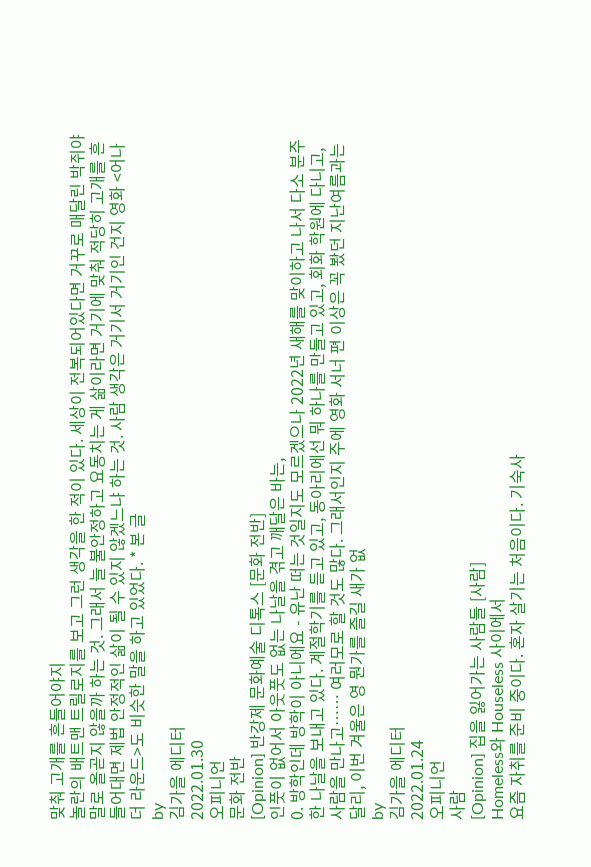맞춰 고개를 흔들어야지
놀란의 배트맨 트릴로지를 보고 그런 생각을 한 적이 있다. 세상이 전복되어있다면 거꾸로 매달린 박쥐야말로 올곧지 않을까 하는 것. 그래서 늘 불안정하고 요동치는 게 삶이라면 거기에 맞춰 적당히 고개를 흔들어대면 제법 안정적인 삶이 될 수 있지 않겠느냐 하는 것. 사람 생각은 거기서 거기인 건지 영화 <어나더 라운드>도 비슷한 말을 하고 있었다. * 본 글
by
김가을 에디터
2022.01.30
오피니언
문화 전반
[Opinion] 반강제 문화예술 디톡스 [문화 전반]
인풋이 없어서 아웃풋도 없는 나날을 겪고 깨달은 바는,
0. 방학인데 방학이 아니에요 - 유난 떠는 것일지도 모르겠으나 2022년 새해를 맞이하고 나서 다소 분주한 나날을 보내고 있다. 계절학기를 듣고 있고, 동아리에선 뭐 하나를 만들고 있고, 회화 학원에 다니고, 사람을 만나고…… 여러모로 할 것도 많다. 그래서인지 주에 영화 서너 편 이상은 꼭 봤던 지난여름과는 달리, 이번 겨울은 영 뭔가를 즐길 새가 없
by
김가을 에디터
2022.01.24
오피니언
사람
[Opinion] 집을 잃어가는 사람들 [사람]
Homeless와 Houseless 사이에서
요즘 자취를 준비 중이다. 혼자 살기는 처음이다. 기숙사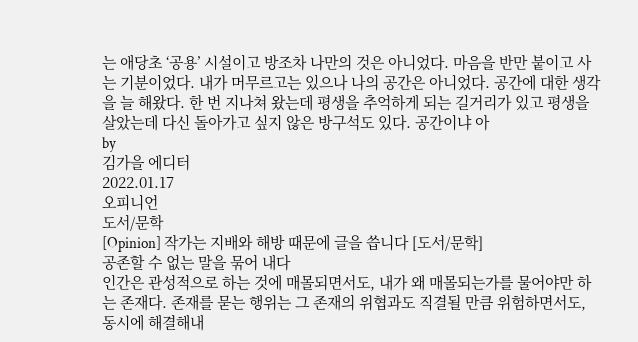는 애당초 ‘공용’ 시설이고 방조차 나만의 것은 아니었다. 마음을 반만 붙이고 사는 기분이었다. 내가 머무르고는 있으나 나의 공간은 아니었다. 공간에 대한 생각을 늘 해왔다. 한 번 지나쳐 왔는데 평생을 추억하게 되는 길거리가 있고 평생을 살았는데 다신 돌아가고 싶지 않은 방구석도 있다. 공간이냐 아
by
김가을 에디터
2022.01.17
오피니언
도서/문학
[Opinion] 작가는 지배와 해방 때문에 글을 씁니다 [도서/문학]
공존할 수 없는 말을 묶어 내다
인간은 관성적으로 하는 것에 매몰되면서도, 내가 왜 매몰되는가를 물어야만 하는 존재다. 존재를 묻는 행위는 그 존재의 위협과도 직결될 만큼 위험하면서도, 동시에 해결해내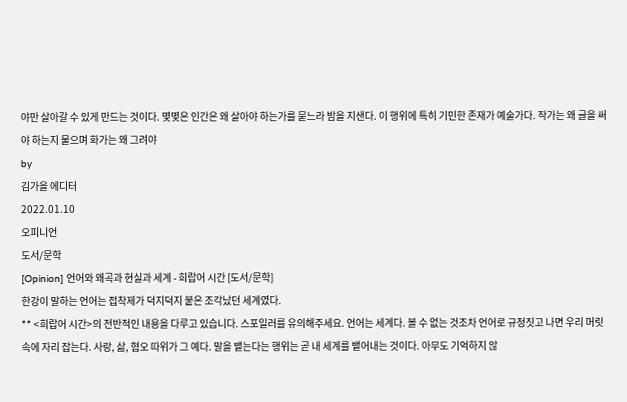야만 살아갈 수 있게 만드는 것이다. 몇몇은 인간은 왜 살아야 하는가를 묻느라 밤을 지샌다. 이 행위에 특히 기민한 존재가 예술가다. 작가는 왜 글을 써야 하는지 물으며 화가는 왜 그려야
by
김가을 에디터
2022.01.10
오피니언
도서/문학
[Opinion] 언어와 왜곡과 현실과 세계 - 희랍어 시간 [도서/문학]
한강이 말하는 언어는 접착제가 덕지덕지 붙은 조각났던 세계였다.
** <희랍어 시간>의 전반적인 내용을 다루고 있습니다. 스포일러를 유의해주세요. 언어는 세계다. 볼 수 없는 것조차 언어로 규정짓고 나면 우리 머릿속에 자리 잡는다. 사랑, 삶, 혐오 따위가 그 예다. 말을 뱉는다는 행위는 곧 내 세계를 뱉어내는 것이다. 아무도 기억하지 않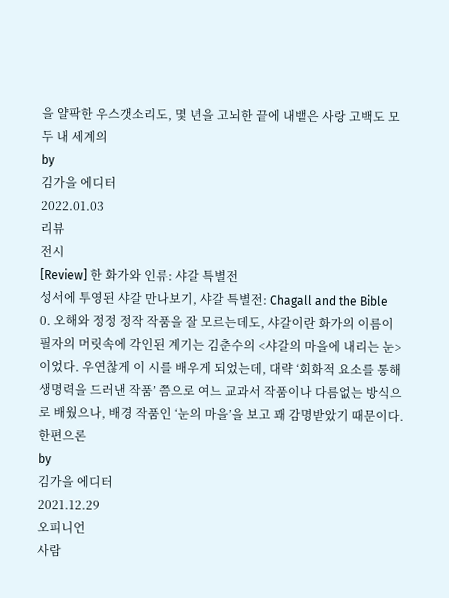을 얄팍한 우스갯소리도, 몇 년을 고뇌한 끝에 내뱉은 사랑 고백도 모두 내 세계의
by
김가을 에디터
2022.01.03
리뷰
전시
[Review] 한 화가와 인류: 샤갈 특별전
성서에 투영된 샤갈 만나보기, 샤갈 특별전: Chagall and the Bible
0. 오해와 정정 정작 작품을 잘 모르는데도, 샤갈이란 화가의 이름이 필자의 머릿속에 각인된 계기는 김춘수의 <샤갈의 마을에 내리는 눈>이었다. 우연찮게 이 시를 배우게 되었는데, 대략 ‘회화적 요소를 통해 생명력을 드러낸 작품’ 쯤으로 여느 교과서 작품이나 다름없는 방식으로 배웠으나, 배경 작품인 ‘눈의 마을’을 보고 꽤 감명받았기 때문이다. 한편으론
by
김가을 에디터
2021.12.29
오피니언
사람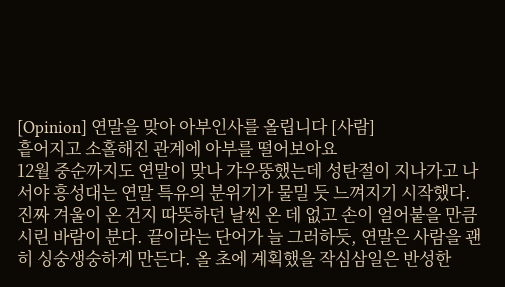[Opinion] 연말을 맞아 아부인사를 올립니다 [사람]
흩어지고 소홀해진 관계에 아부를 떨어보아요
12월 중순까지도 연말이 맞나 갸우뚱했는데 성탄절이 지나가고 나서야 흥성대는 연말 특유의 분위기가 물밀 듯 느껴지기 시작했다. 진짜 겨울이 온 건지 따뜻하던 날씬 온 데 없고 손이 얼어붙을 만큼 시린 바람이 분다. 끝이라는 단어가 늘 그러하듯, 연말은 사람을 괜히 싱숭생숭하게 만든다. 올 초에 계획했을 작심삼일은 반성한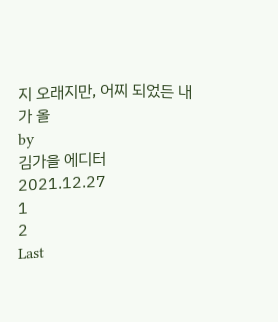지 오래지만, 어찌 되었든 내가 올
by
김가을 에디터
2021.12.27
1
2
Last